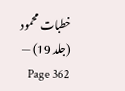خطبات محمود (جلد 19) — Page 362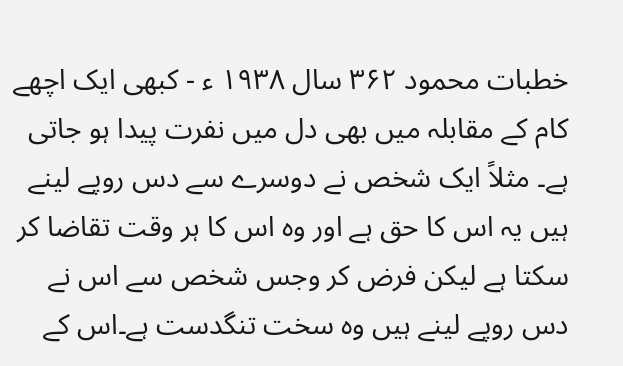خطبات محمود ۳۶۲ سال ۱۹۳۸ ء - کبھی ایک اچھے کام کے مقابلہ میں بھی دل میں نفرت پیدا ہو جاتی ہے۔ مثلاً ایک شخص نے دوسرے سے دس روپے لینے ہیں یہ اس کا حق ہے اور وہ اس کا ہر وقت تقاضا کر سکتا ہے لیکن فرض کر وجس شخص سے اس نے دس روپے لینے ہیں وہ سخت تنگدست ہے۔اس کے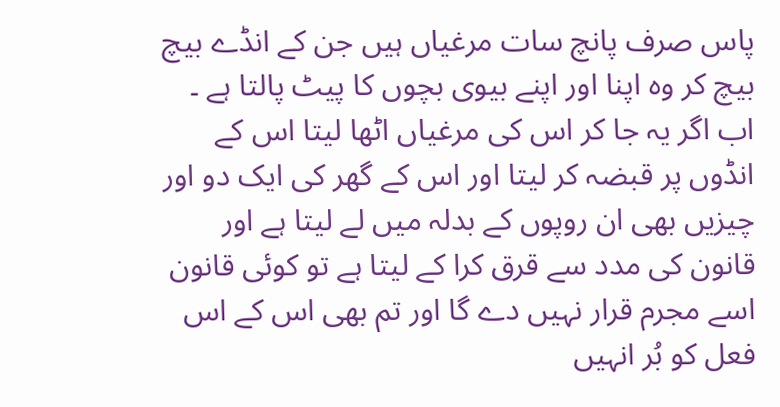پاس صرف پانچ سات مرغیاں ہیں جن کے انڈے بیچ بیچ کر وہ اپنا اور اپنے بیوی بچوں کا پیٹ پالتا ہے ۔ اب اگر یہ جا کر اس کی مرغیاں اٹھا لیتا اس کے انڈوں پر قبضہ کر لیتا اور اس کے گھر کی ایک دو اور چیزیں بھی ان روپوں کے بدلہ میں لے لیتا ہے اور قانون کی مدد سے قرق کرا کے لیتا ہے تو کوئی قانون اسے مجرم قرار نہیں دے گا اور تم بھی اس کے اس فعل کو بُر انہیں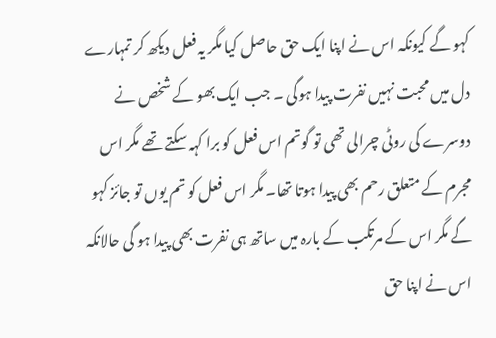کہو گے کیونکہ اس نے اپنا ایک حق حاصل کیا مگر یہ فعل دیکھ کر تمہارے دل میں محبت نہیں نفرت پیدا ہوگی ۔ جب ایک بھو کے شخص نے دوسرے کی روٹی چرالی تھی تو گوتم اس فعل کو برا کہہ سکتے تھے مگر اس مجرم کے متعلق رحم بھی پیدا ہوتا تھا۔ مگر اس فعل کو تم یوں تو جائز کہو گے مگر اس کے مرتکب کے بارہ میں ساتھ ہی نفرت بھی پیدا ہو گی حالانکہ اس نے اپنا حق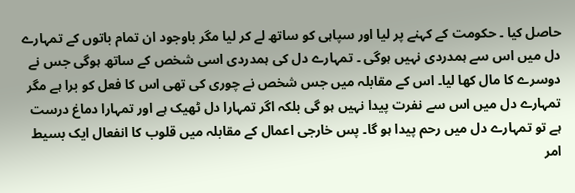حاصل کیا ۔ حکومت کے کہنے پر لیا اور سپاہی کو ساتھ لے کر لیا مگر باوجود ان تمام باتوں کے تمہارے دل میں اس سے ہمدردی نہیں ہوگی ۔ تمہارے دل کی ہمدردی اسی شخص کے ساتھ ہوگی جس نے دوسرے کا مال کھا لیا۔ اس کے مقابلہ میں جس شخص نے چوری کی تھی اس کا فعل کو برا ہے مگر تمہارے دل میں اس سے نفرت پیدا نہیں ہو گی بلکہ اگر تمہارا دل ٹھیک ہے اور تمہارا دماغ درست ہے تو تمہارے دل میں رحم پیدا ہو گا۔ پس خارجی اعمال کے مقابلہ میں قلوب کا انفعال ایک بسیط امر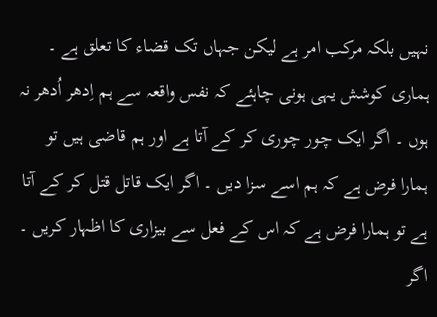نہیں بلکہ مرکب امر ہے لیکن جہاں تک قضاء کا تعلق ہے ۔ ہماری کوشش یہی ہونی چاہئے کہ نفس واقعہ سے ہم اِدھر اُدھر نہ ہوں ۔ اگر ایک چور چوری کر کے آتا ہے اور ہم قاضی ہیں تو ہمارا فرض ہے کہ ہم اسے سزا دیں ۔ اگر ایک قاتل قتل کر کے آتا ہے تو ہمارا فرض ہے کہ اس کے فعل سے بیزاری کا اظہار کریں ۔ اگر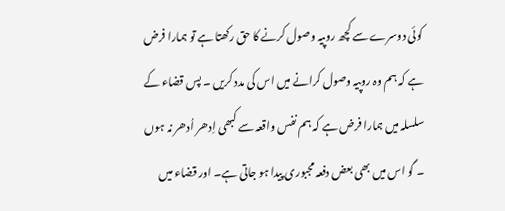کوئی دوسرے سے کچھ روپیہ وصول کرنے کا حق رکھتا ہے تو ہمارا فرض ہے کہ ہم وہ روپیہ وصول کرانے میں اس کی مدد کریں ۔ پس قضاء کے سلسلہ میں ہمارا فرض ہے کہ ہم نفس واقعہ سے کبھی اِدھر اُدھر نہ ہوں ۔ گو اس میں بھی بعض دفعہ مجبوری پیدا ہو جاتی ہے۔ اور قضاء میں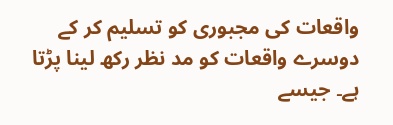واقعات کی مجبوری کو تسلیم کر کے دوسرے واقعات کو مد نظر رکھ لینا پڑتا ہے۔ جیسے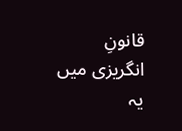قانونِ انگریزی میں یہ